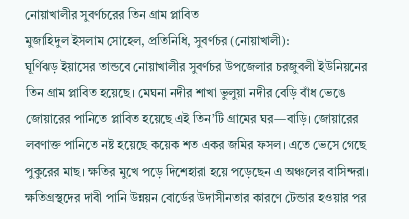নোয়াখালীর সুবর্ণচরের তিন গ্রাম প্লাবিত
মুজাহিদুল ইসলাম সোহেল, প্রতিনিধি, সুবর্ণচর (নোয়াখালী):
ঘূর্ণিঝড় ইয়াসের তান্ডবে নোয়াখালীর সুবর্ণচর উপজেলার চরজুবলী ইউনিয়নের তিন গ্রাম প্লাবিত হয়েছে। মেঘনা নদীর শাখা ভুলুয়া নদীর বেড়ি বাঁধ ভেঙে জোয়ারের পানিতে প্লাবিত হয়েছে এই তিন’টি গ্রামের ঘর—বাড়ি। জোয়ারের লবণাক্ত পানিতে নষ্ট হয়েছে কয়েক শত একর জমির ফসল। এতে ভেসে গেছে পুকুরের মাছ। ক্ষতির মুখে পড়ে দিশেহারা হয়ে পড়েছেন এ অঞ্চলের বাসিন্দরা।
ক্ষতিগ্রস্থদের দাবী পানি উন্নয়ন বোর্ডের উদাসীনতার কারণে টেন্ডার হওয়ার পর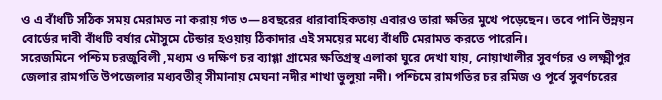ও এ বাঁধটি সঠিক সময় মেরামত না করায় গত ৩—৪বছরের ধারাবাহিকতায় এবারও তারা ক্ষতির মুখে পড়েছেন। তবে পানি উন্নয়ন বোর্ডের দাবী বাঁধটি বর্ষার মৌসুমে টেন্ডার হওয়ায় ঠিকাদার এই সময়ের মধ্যে বাঁধটি মেরামত করতে পারেনি।
সরেজমিনে পশ্চিম চরজুবিলী ,মধ্যম ও দক্ষিণ চর ব্যাগ্গা গ্রামের ক্ষতিগ্রস্থ এলাকা ঘুরে দেখা যায়, নোয়াখালীর সুবর্ণচর ও লক্ষ্মীপুর জেলার রামগতি উপজেলার মধ্যবতীর্ সীমানায় মেঘনা নদীর শাখা ভুলুয়া নদী। পশ্চিমে রামগতির চর রমিজ ও পূর্বে সুবর্ণচরের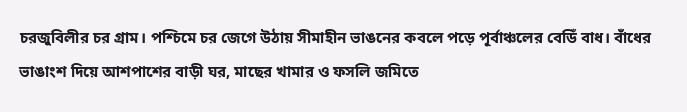চরজুবিলীর চর গ্রাম। পশ্চিমে চর জেগে উঠায় সীমাহীন ভাঙনের কবলে পড়ে পূর্বাঞ্চলের বেডিঁ বাধ। বাঁধের ভাঙাংশ দিয়ে আশপাশের বাড়ী ঘর, মাছের খামার ও ফসলি জমিতে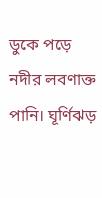ডুকে পড়ে নদীর লবণাক্ত পানি। ঘূর্ণিঝড়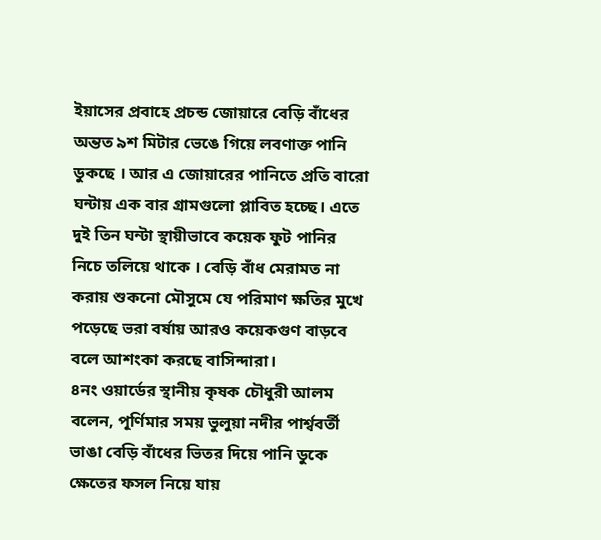ইয়াসের প্রবাহে প্রচন্ড জোয়ারে বেড়ি বাঁধের অন্তত ৯শ মিটার ভেঙে গিয়ে লবণাক্ত পানি ডুকছে । আর এ জোয়ারের পানিতে প্রতি বারো ঘন্টায় এক বার গ্রামগুলো প্লাবিত হচ্ছে। এতে দুই তিন ঘন্টা স্থায়ীভাবে কয়েক ফুট পানির নিচে তলিয়ে থাকে । বেড়ি বাঁধ মেরামত না করায় শুকনো মৌসুমে যে পরিমাণ ক্ষতির মুখে পড়েছে ভরা বর্ষায় আরও কয়েকগুণ বাড়বে বলে আশংকা করছে বাসিন্দারা।
৪নং ওয়ার্ডের স্থানীয় কৃষক চৌধুরী আলম বলেন, পূর্ণিমার সময় ভুলুয়া নদীর পার্শ্ববর্তী ভাঙা বেড়ি বাঁধের ভিতর দিয়ে পানি ডুকে ক্ষেতের ফসল নিয়ে যায়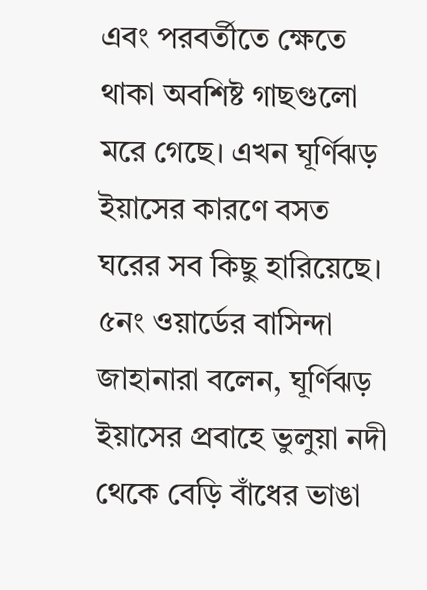এবং পরবর্তীতে ক্ষেতে থাকা অবশিষ্ট গাছগুলো মরে গেছে। এখন ঘূর্ণিঝড় ইয়াসের কারণে বসত ঘরের সব কিছু হারিয়েছে।
৫নং ওয়ার্ডের বাসিন্দা জাহানারা বলেন, ঘূর্ণিঝড় ইয়াসের প্রবাহে ভুলুয়া নদী থেকে বেড়ি বাঁধের ভাঙা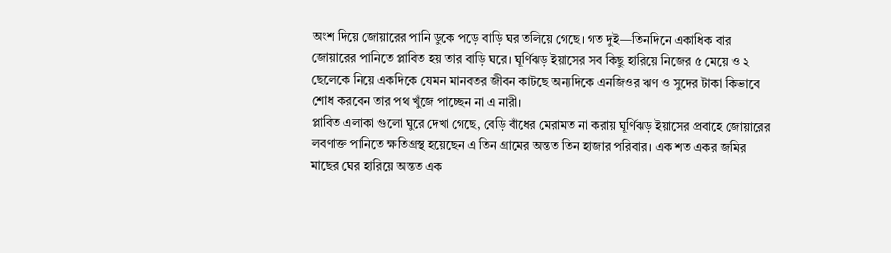অংশ দিয়ে জোয়ারের পানি ডুকে পড়ে বাড়ি ঘর তলিয়ে গেছে। গত দুই—তিনদিনে একাধিক বার জোয়ারের পানিতে প্লাবিত হয় তার বাড়ি ঘরে। ঘূর্ণিঝড় ইয়াসের সব কিছু হারিয়ে নিজের ৫ মেয়ে ও ২ ছেলেকে নিয়ে একদিকে যেমন মানবতর জীবন কাটছে অন্যদিকে এনজিওর ঋণ ও সুদের টাকা কিভাবে শোধ করবেন তার পথ খুঁজে পাচ্ছেন না এ নারী।
প্লাবিত এলাকা গুলো ঘুরে দেখা গেছে, বেড়ি বাঁধের মেরামত না করায় ঘূর্ণিঝড় ইয়াসের প্রবাহে জোয়ারের লবণাক্ত পানিতে ক্ষতিগ্রস্থ হয়েছেন এ তিন গ্রামের অন্তত তিন হাজার পরিবার। এক শত একর জমির মাছের ঘের হারিয়ে অন্তত এক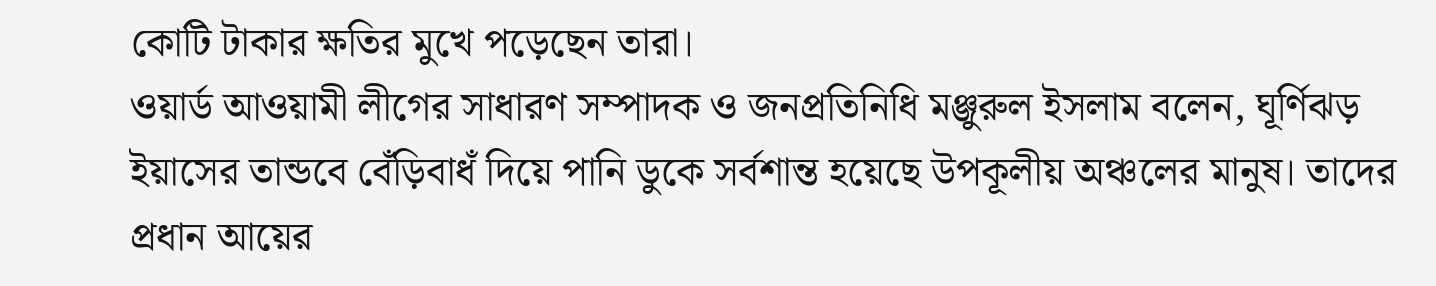কোটি টাকার ক্ষতির মুখে পড়েছেন তারা।
ওয়ার্ড আওয়ামী লীগের সাধারণ সম্পাদক ও জনপ্রতিনিধি মঞ্জুরুল ইসলাম বলেন, ঘূর্ণিঝড় ইয়াসের তান্ডবে বেঁড়িবাধঁ দিয়ে পানি ডুকে সর্বশান্ত হয়েছে উপকূলীয় অঞ্চলের মানুষ। তাদের প্রধান আয়ের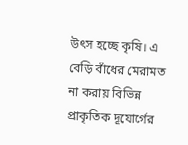উৎস হচ্ছে কৃষি। এ বেড়ি বাঁধের মেরামত না করায় বিভিন্ন প্রাকৃতিক দূযোর্গের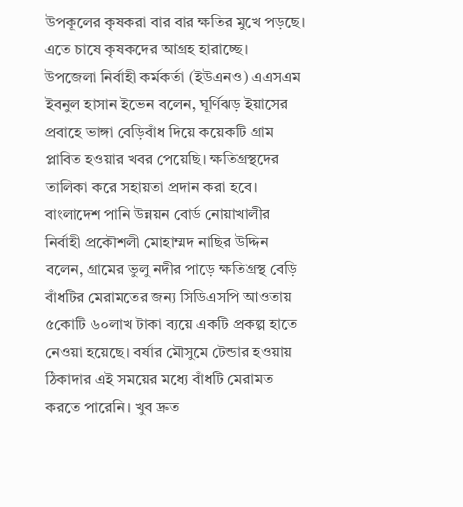উপকূলের কৃষকরা বার বার ক্ষতির মুখে পড়ছে। এতে চাষে কৃষকদের আগ্রহ হারাচ্ছে।
উপজেলা নির্বাহী কর্মকর্তা (ইউএনও) এএসএম ইবনুল হাসান ইভেন বলেন, ঘূর্ণিঝড় ইয়াসের প্রবাহে ভাঙ্গা বেড়িবাঁধ দিয়ে কয়েকটি গ্রাম প্লাবিত হওয়ার খবর পেয়েছি। ক্ষতিগ্রস্থদের তালিকা করে সহায়তা প্রদান করা হবে।
বাংলাদেশ পানি উন্নয়ন বোর্ড নোয়াখালীর নির্বাহী প্রকৌশলী মোহাম্মদ নাছির উদ্দিন বলেন, গ্রামের ভুলু নদীর পাড়ে ক্ষতিগ্রস্থ বেড়ি বাঁধটির মেরামতের জন্য সিডিএসপি আওতায় ৫কোটি ৬০লাখ টাকা ব্যয়ে একটি প্রকল্প হাতে নেওয়া হয়েছে। বর্ষার মৌসুমে টেন্ডার হওয়ায় ঠিকাদার এই সময়ের মধ্যে বাঁধটি মেরামত করতে পারেনি। খুব দ্রুত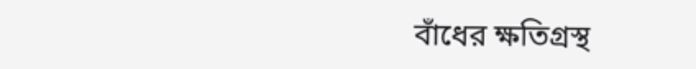বাঁধের ক্ষতিগ্রস্থ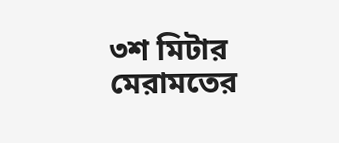৩শ মিটার মেরামতের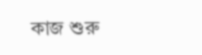কাজ শুরু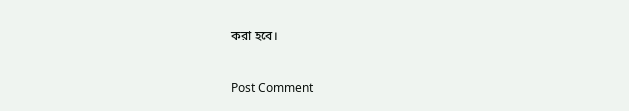করা হবে।



Post Comment